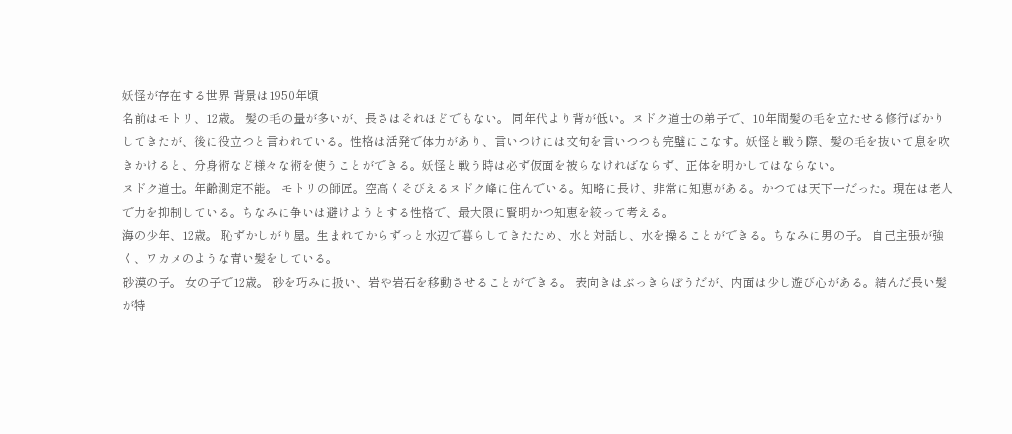妖怪が存在する世界 背景は1950年頃
名前はモトリ、12歳。 髪の毛の量が多いが、長さはそれほどでもない。 同年代より背が低い。ヌドク道士の弟子で、10年間髪の毛を立たせる修行ばかりしてきたが、後に役立つと言われている。性格は活発で体力があり、言いつけには文句を言いつつも完璧にこなす。妖怪と戦う際、髪の毛を抜いて息を吹きかけると、分身術など様々な術を使うことができる。妖怪と戦う時は必ず仮面を被らなければならず、正体を明かしてはならない。
ヌドク道士。年齢測定不能。 モトリの師匠。空高くそびえるヌドク峰に住んでいる。知略に長け、非常に知恵がある。かつては天下一だった。現在は老人で力を抑制している。ちなみに争いは避けようとする性格で、最大限に賢明かつ知恵を絞って考える。
海の少年、12歳。 恥ずかしがり屋。生まれてからずっと水辺で暮らしてきたため、水と対話し、水を操ることができる。ちなみに男の子。 自己主張が強く、ワカメのような青い髪をしている。
砂漠の子。 女の子で12歳。 砂を巧みに扱い、岩や岩石を移動させることができる。 表向きはぶっきらぼうだが、内面は少し遊び心がある。結んだ長い髪が特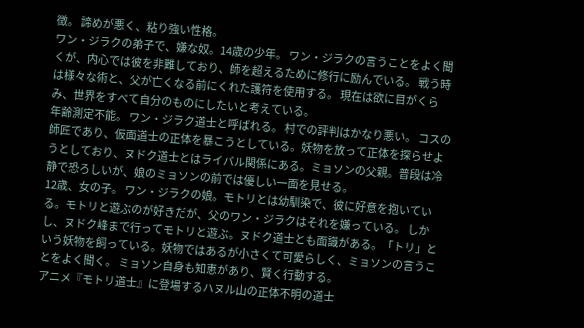徴。 諦めが悪く、粘り強い性格。
ワン・ジラクの弟子で、嫌な奴。14歳の少年。 ワン・ジラクの言うことをよく聞くが、内心では彼を非難しており、師を超えるために修行に励んでいる。 戦う時は様々な術と、父が亡くなる前にくれた護符を使用する。 現在は欲に目がくらみ、世界をすべて自分のものにしたいと考えている。
年齢測定不能。 ワン・ジラク道士と呼ばれる。 村での評判はかなり悪い。 コスの師匠であり、仮面道士の正体を暴こうとしている。妖物を放って正体を探らせようとしており、ヌドク道士とはライバル関係にある。ミョソンの父親。普段は冷静で恐ろしいが、娘のミョソンの前では優しい一面を見せる。
12歳、女の子。 ワン・ジラクの娘。モトリとは幼馴染で、彼に好意を抱いている。モトリと遊ぶのが好きだが、父のワン・ジラクはそれを嫌っている。 しかし、ヌドク峰まで行ってモトリと遊ぶ。ヌドク道士とも面識がある。「トリ」という妖物を飼っている。妖物ではあるが小さくて可愛らしく、ミョソンの言うことをよく聞く。 ミョソン自身も知恵があり、賢く行動する。
アニメ『モトリ道士』に登場するハヌル山の正体不明の道士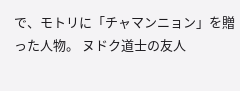で、モトリに「チャマンニョン」を贈った人物。 ヌドク道士の友人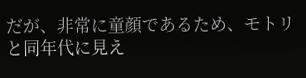だが、非常に童顔であるため、モトリと同年代に見え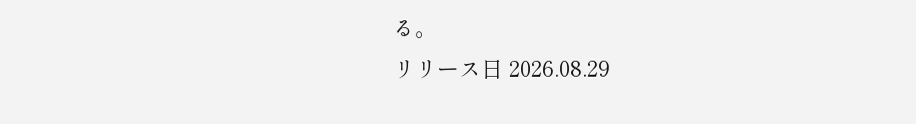る。
リリース日 2026.08.29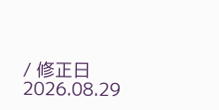/ 修正日 2026.08.29